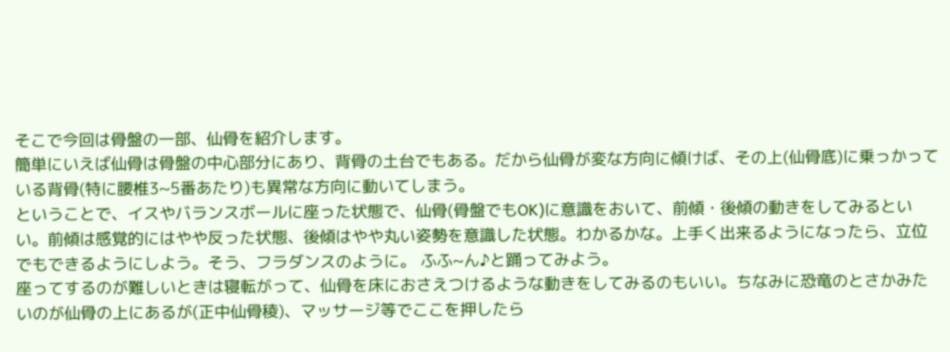そこで今回は骨盤の一部、仙骨を紹介します。
簡単にいえば仙骨は骨盤の中心部分にあり、背骨の土台でもある。だから仙骨が変な方向に傾けば、その上(仙骨底)に乗っかっている背骨(特に腰椎3~5番あたり)も異常な方向に動いてしまう。
ということで、イスやバランスボールに座った状態で、仙骨(骨盤でもOK)に意識をおいて、前傾・後傾の動きをしてみるといい。前傾は感覚的にはやや反った状態、後傾はやや丸い姿勢を意識した状態。わかるかな。上手く出来るようになったら、立位でもできるようにしよう。そう、フラダンスのように。 ふふ~ん♪と踊ってみよう。
座ってするのが難しいときは寝転がって、仙骨を床におさえつけるような動きをしてみるのもいい。ちなみに恐竜のとさかみたいのが仙骨の上にあるが(正中仙骨稜)、マッサージ等でここを押したら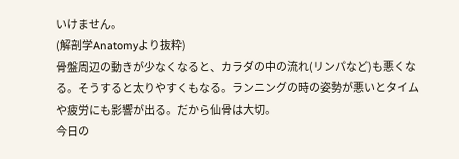いけません。
(解剖学Anatomyより抜粋)
骨盤周辺の動きが少なくなると、カラダの中の流れ(リンパなど)も悪くなる。そうすると太りやすくもなる。ランニングの時の姿勢が悪いとタイムや疲労にも影響が出る。だから仙骨は大切。
今日の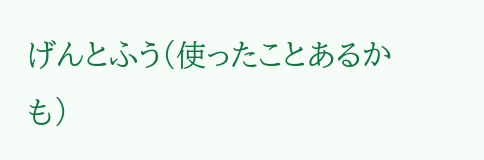げんとふう(使ったことあるかも)